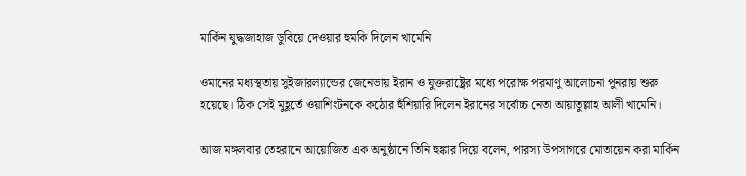মার্কিন যুদ্ধজাহাজ ডুবিয়ে দেওয়ার হুমকি দিলেন খামেনি

ওমানের মধ্যস্থতায় সুইজারল্যান্ডের জেনেভায় ইরান ও যুক্তরাষ্ট্রের মধ্যে পরোক্ষ পরমাণু আলোচনা পুনরায় শুরু হয়েছে। ঠিক সেই মুহূর্তে ওয়াশিংটনকে কঠোর হুঁশিয়ারি দিলেন ইরানের সর্বোচ্চ নেতা আয়াতুল্লাহ আলী খামেনি।

আজ মঙ্গলবার তেহরানে আয়োজিত এক অনুষ্ঠানে তিনি হুঙ্কার দিয়ে বলেন, পারস্য উপসাগরে মোতায়েন করা মার্কিন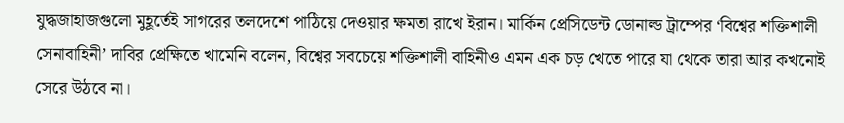যুদ্ধজাহাজগুলো মুহূর্তেই সাগরের তলদেশে পাঠিয়ে দেওয়ার ক্ষমতা রাখে ইরান। মার্কিন প্রেসিডেন্ট ডোনাল্ড ট্রাম্পের ‘বিশ্বের শক্তিশালী সেনাবাহিনী’ দাবির প্রেক্ষিতে খামেনি বলেন, বিশ্বের সবচেয়ে শক্তিশালী বাহিনীও এমন এক চড় খেতে পারে যা থেকে তারা আর কখনোই সেরে উঠবে না।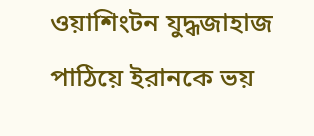ওয়াশিংটন যুদ্ধজাহাজ পাঠিয়ে ইরানকে ভয়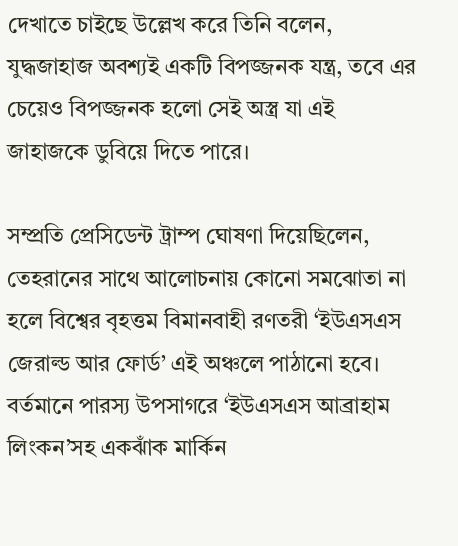দেখাতে চাইছে উল্লেখ করে তিনি বলেন, যুদ্ধজাহাজ অবশ্যই একটি বিপজ্জনক যন্ত্র, তবে এর চেয়েও বিপজ্জনক হলো সেই অস্ত্র যা এই জাহাজকে ডুবিয়ে দিতে পারে।

সম্প্রতি প্রেসিডেন্ট ট্রাম্প ঘোষণা দিয়েছিলেন, তেহরানের সাথে আলোচনায় কোনো সমঝোতা না হলে বিশ্বের বৃহত্তম বিমানবাহী রণতরী ‘ইউএসএস জেরাল্ড আর ফোর্ড’ এই অঞ্চলে পাঠানো হবে। বর্তমানে পারস্য উপসাগরে ‘ইউএসএস আব্রাহাম লিংকন’সহ একঝাঁক মার্কিন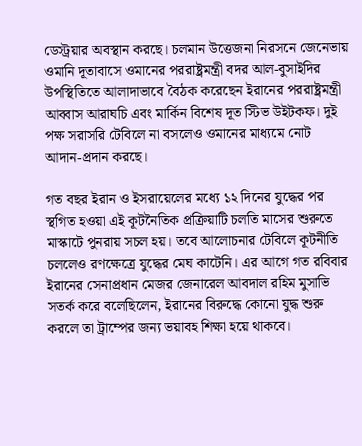ডেস্ট্রয়ার অবস্থান করছে। চলমান উত্তেজনা নিরসনে জেনেভায় ওমানি দূতাবাসে ওমানের পররাষ্ট্রমন্ত্রী বদর আল-বুসাইদির উপস্থিতিতে আলাদাভাবে বৈঠক করেছেন ইরানের পররাষ্ট্রমন্ত্রী আব্বাস আরাঘচি এবং মার্কিন বিশেষ দূত স্টিভ উইটকফ। দুই পক্ষ সরাসরি টেবিলে না বসলেও ওমানের মাধ্যমে নোট আদান-প্রদান করছে।

গত বছর ইরান ও ইসরায়েলের মধ্যে ১২ দিনের যুদ্ধের পর স্থগিত হওয়া এই কূটনৈতিক প্রক্রিয়াটি চলতি মাসের শুরুতে মাস্কাটে পুনরায় সচল হয়। তবে আলোচনার টেবিলে কূটনীতি চললেও রণক্ষেত্রে যুদ্ধের মেঘ কাটেনি। এর আগে গত রবিবার ইরানের সেনাপ্রধান মেজর জেনারেল আবদাল রহিম মুসাভি সতর্ক করে বলেছিলেন, ইরানের বিরুদ্ধে কোনো যুদ্ধ শুরু করলে তা ট্রাম্পের জন্য ভয়াবহ শিক্ষা হয়ে থাকবে।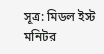সূত্র: মিডল ইস্ট মনিটর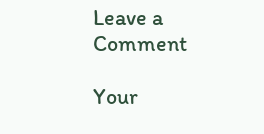Leave a Comment

Your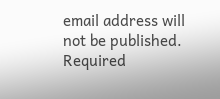email address will not be published. Required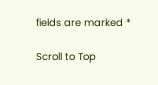fields are marked *

Scroll to Top